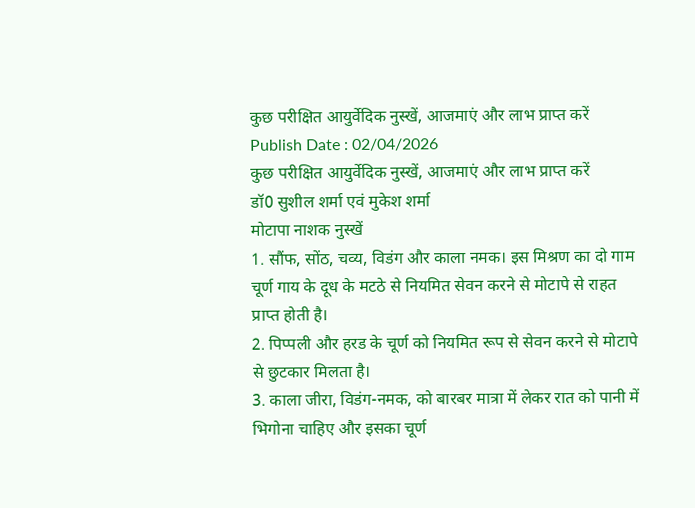कुछ परीक्षित आयुर्वेदिक नुस्खें, आजमाएं और लाभ प्राप्त करें Publish Date : 02/04/2026
कुछ परीक्षित आयुर्वेदिक नुस्खें, आजमाएं और लाभ प्राप्त करें
डॉ0 सुशील शर्मा एवं मुकेश शर्मा
मोटापा नाशक नुस्खें
1. सौंफ, सोंठ, चव्य, विडंग और काला नमक। इस मिश्रण का दो गाम चूर्ण गाय के दूध के मटठे से नियमित सेवन करने से मोटापे से राहत प्राप्त होती है।
2. पिप्पली और हरड के चूर्ण को नियमित रूप से सेवन करने से मोटापे से छुटकार मिलता है।
3. काला जीरा, विडंग-नमक, को बारबर मात्रा में लेकर रात को पानी में भिगोना चाहिए और इसका चूर्ण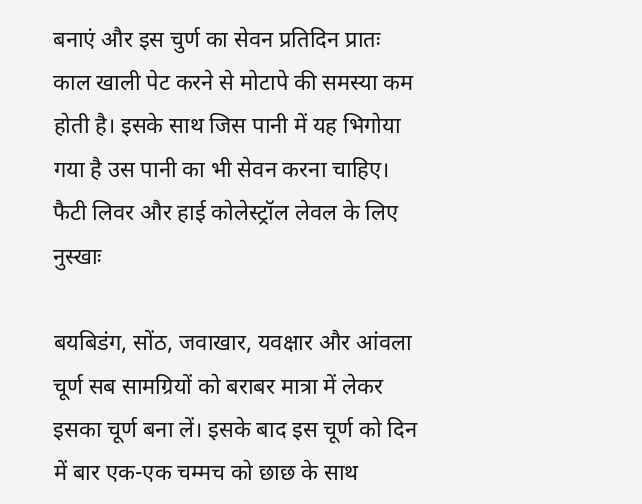बनाएं और इस चुर्ण का सेवन प्रतिदिन प्रातः काल खाली पेट करने से मोटापे की समस्या कम होती है। इसके साथ जिस पानी में यह भिगोया गया है उस पानी का भी सेवन करना चाहिए।
फैटी लिवर और हाई कोलेस्ट्रॉल लेवल के लिए नुस्खाः

बयबिडंग, सोंठ, जवाखार, यवक्षार और आंवला चूर्ण सब सामग्रियों को बराबर मात्रा में लेकर इसका चूर्ण बना लें। इसके बाद इस चूर्ण को दिन में बार एक-एक चम्मच को छाछ के साथ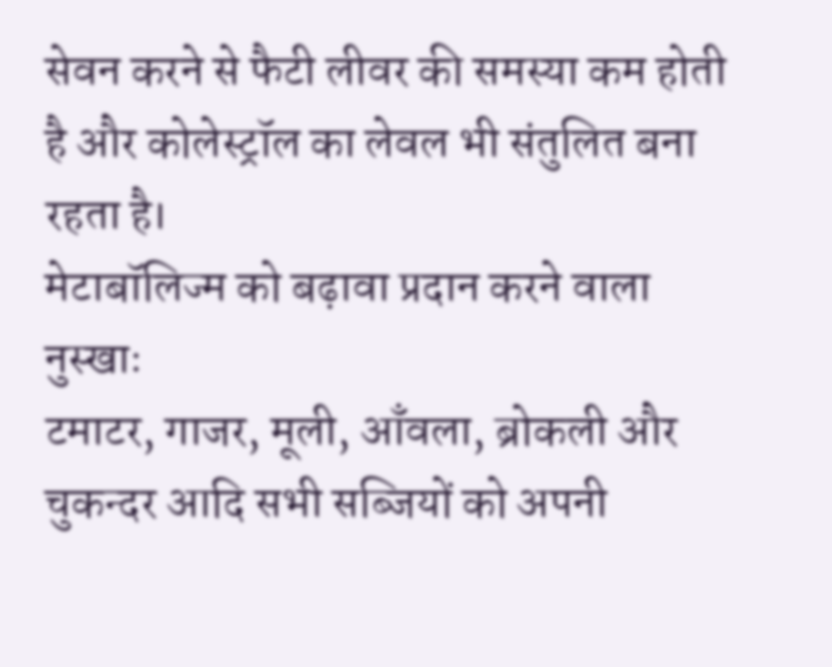सेवन करने से फैटी लीवर की समस्या कम होती है और कोलेस्ट्रॉल का लेवल भी संतुलित बना रहता है।
मेटाबॉलिज्म को बढ़ावा प्रदान करने वाला नुस्खाः
टमाटर, गाजर, मूली, आँवला, ब्रोकली और चुकन्दर आदि सभी सब्जियों को अपनी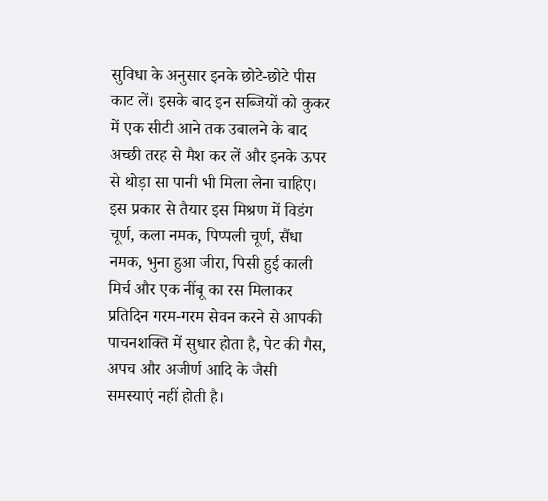सुविधा के अनुसार इनके छोटे-छोटे पीस काट लें। इसके बाद इन सब्जियों को कुकर में एक सीटी आने तक उबालने के बाद अच्छी तरह से मैश कर लें और इनके ऊपर से थोड़ा सा पानी भी मिला लेना चाहिए।
इस प्रकार से तैयार इस मिश्रण में विडंग चूर्ण, कला नमक, पिप्पली चूर्ण, सैंधा नमक, भुना हुआ जीरा, पिसी हुई काली मिर्च और एक नींबू का रस मिलाकर प्रतिदिन गरम-गरम सेवन करने से आपकी पाचनशक्ति में सुधार होता है, पेट की गैस, अपच और अजीर्ण आदि के जैसी समस्याएं नहीं होती है।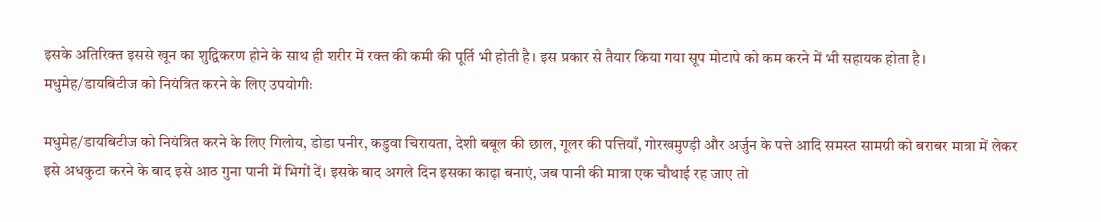इसके अतिरिक्त इससे खून का शुद्विकरण होने के साथ ही शरीर में रक्त की कमी की पूर्ति भी होती है। इस प्रकार से तैयार किया गया सूप मोटापे को कम करने में भी सहायक होता है।
मधुमेह/डायबिटीज को नियंत्रित करने के लिए उपयोगीः

मधुमेह/डायबिटीज को नियंत्रित करने के लिए गिलोय, डोडा पनीर, कडुवा चिरायता, देशी बबूल की छाल, गूलर की पत्तियाँ, गोरखमुण्ड़ी और अर्जुन के पत्ते आदि समस्त सामग्री को बराबर मात्रा में लेकर इसे अधकुटा करने के बाद इसे आठ गुना पानी में भिगों दें। इसके बाद अगले दिन इसका काढ़ा बनाएं, जब पानी की मात्रा एक चौथाई रह जाए तो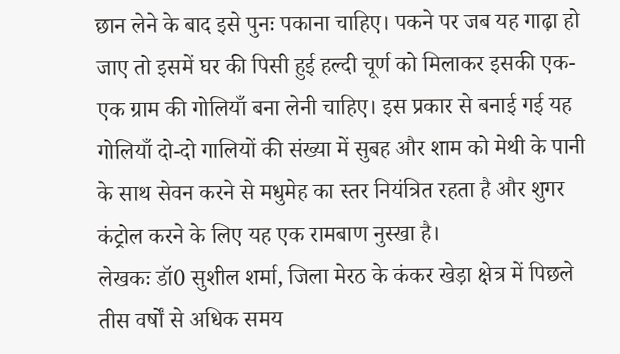छान लेने के बाद इसे पुनः पकाना चाहिए। पकने पर जब यह गाढ़ा हो जाए तो इसमें घर की पिसी हुई हल्दी चूर्ण को मिलाकर इसकी एक-एक ग्राम की गोलियाँ बना लेनी चाहिए। इस प्रकार से बनाई गई यह गोलियाँ दो-दो गालियों की संख्या में सुबह और शाम को मेथी के पानी के साथ सेवन करने से मधुमेह का स्तर नियंत्रित रहता है और शुगर कंट्रोल करने के लिए यह एक रामबाण नुस्खा है।
लेखकः डॉ0 सुशील शर्मा, जिला मेरठ के कंकर खेड़ा क्षेत्र में पिछले तीस वर्षों से अधिक समय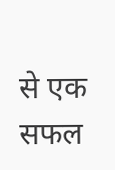से एक सफल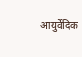आयुर्वेदिक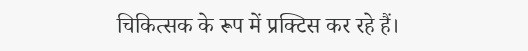चिकित्सक के रूप में प्रक्टिस कर रहे हैं।